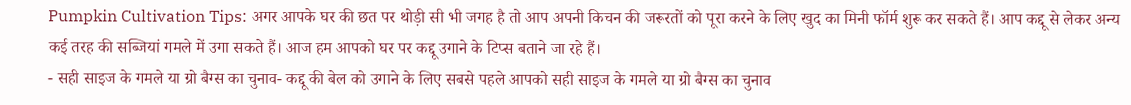Pumpkin Cultivation Tips: अगर आपके घर की छत पर थोड़ी सी भी जगह है तो आप अपनी किचन की जरूरतों को पूरा करने के लिए खुद का मिनी फॉर्म शुरू कर सकते हैं। आप कद्दू से लेकर अन्य कई तरह की सब्जियां गमले में उगा सकते हैं। आज हम आपको घर पर कद्दू उगाने के टिप्स बताने जा रहे हैं।
- सही साइज के गमले या ग्रो बैग्स का चुनाव- कद्दू की बेल को उगाने के लिए सबसे पहले आपको सही साइज के गमले या ग्रो बैग्स का चुनाव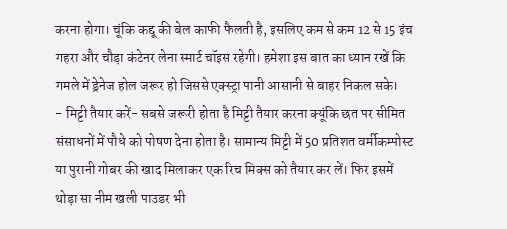करना होगा। चूंकि कद्दू की बेल काफी फैलती है, इसलिए कम से कम 12 से 15 इंच गहरा और चौड़ा कंटेनर लेना स्मार्ट चॉइस रहेगी। हमेशा इस बात का ध्यान रखें कि गमले में ड्रेनेज होल जरूर हो जिससे एक्स्ट्रा पानी आसानी से बाहर निकल सके।
- मिट्टी तैयार करें- सबसे जरूरी होता है मिट्टी तैयार करना क्यूंकि छत पर सीमित संसाधनों में पौधे को पोषण देना होता है। सामान्य मिट्टी में 50 प्रतिशत वर्मीकम्पोस्ट या पुरानी गोबर की खाद मिलाकर एक रिच मिक्स को तैयार कर लें। फिर इसमें थोड़ा सा नीम खली पाउडर भी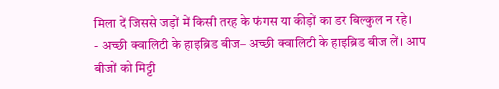मिला दें जिससे जड़ों में किसी तरह के फंगस या कीड़ों का डर बिल्कुल न रहे।
- अच्छी क्वालिटी के हाइब्रिड बीज– अच्छी क्वालिटी के हाइब्रिड बीज लें। आप बीजों को मिट्टी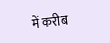में करीब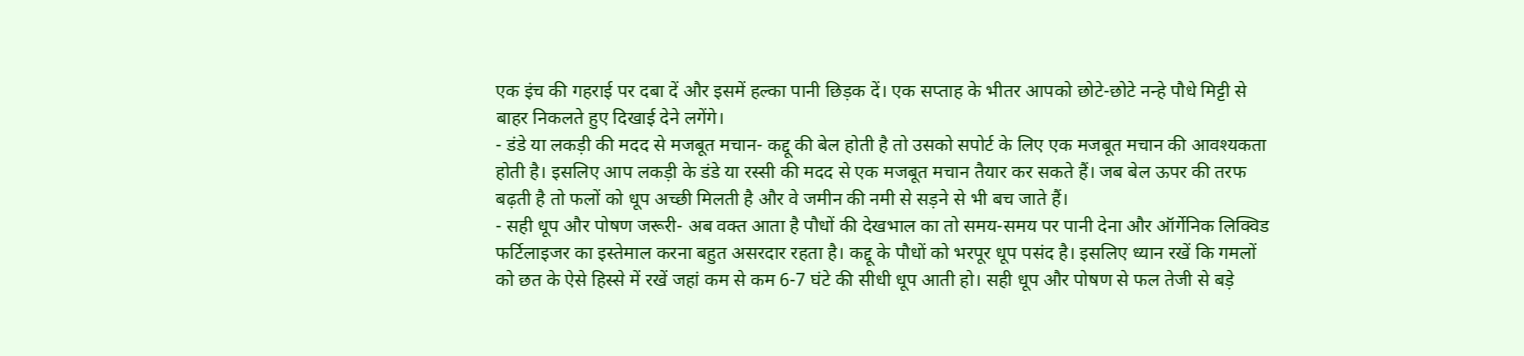एक इंच की गहराई पर दबा दें और इसमें हल्का पानी छिड़क दें। एक सप्ताह के भीतर आपको छोटे-छोटे नन्हे पौधे मिट्टी से बाहर निकलते हुए दिखाई देने लगेंगे।
- डंडे या लकड़ी की मदद से मजबूत मचान- कद्दू की बेल होती है तो उसको सपोर्ट के लिए एक मजबूत मचान की आवश्यकता होती है। इसलिए आप लकड़ी के डंडे या रस्सी की मदद से एक मजबूत मचान तैयार कर सकते हैं। जब बेल ऊपर की तरफ बढ़ती है तो फलों को धूप अच्छी मिलती है और वे जमीन की नमी से सड़ने से भी बच जाते हैं।
- सही धूप और पोषण जरूरी- अब वक्त आता है पौधों की देखभाल का तो समय-समय पर पानी देना और ऑर्गेनिक लिक्विड फर्टिलाइजर का इस्तेमाल करना बहुत असरदार रहता है। कद्दू के पौधों को भरपूर धूप पसंद है। इसलिए ध्यान रखें कि गमलों को छत के ऐसे हिस्से में रखें जहां कम से कम 6-7 घंटे की सीधी धूप आती हो। सही धूप और पोषण से फल तेजी से बड़े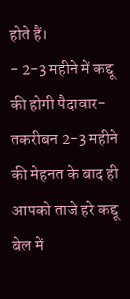होते हैं।
- 2-3 महीने में कद्दू की होगी पैदावार- तकरीबन 2-3 महीने की मेहनत के बाद ही आपको ताजे हरे कद्दू बेल में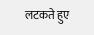लटकते हुए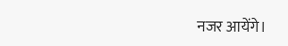नजर आयेंगे।